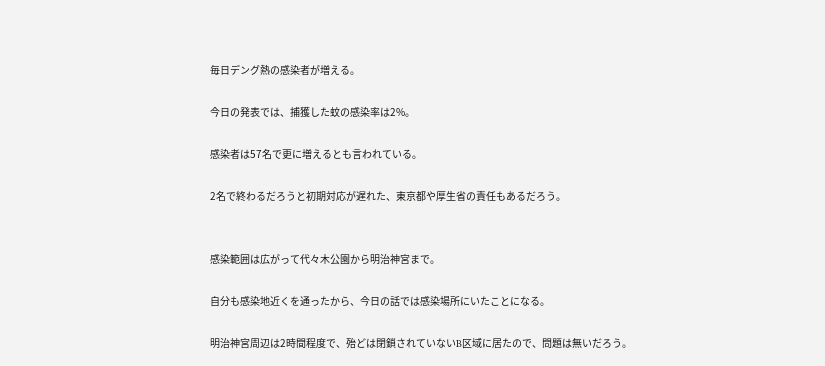毎日デング熱の感染者が増える。

今日の発表では、捕獲した蚊の感染率は2%。

感染者は57名で更に増えるとも言われている。

2名で終わるだろうと初期対応が遅れた、東京都や厚生省の責任もあるだろう。


感染範囲は広がって代々木公園から明治神宮まで。

自分も感染地近くを通ったから、今日の話では感染場所にいたことになる。

明治神宮周辺は2時間程度で、殆どは閉鎖されていないB区域に居たので、問題は無いだろう。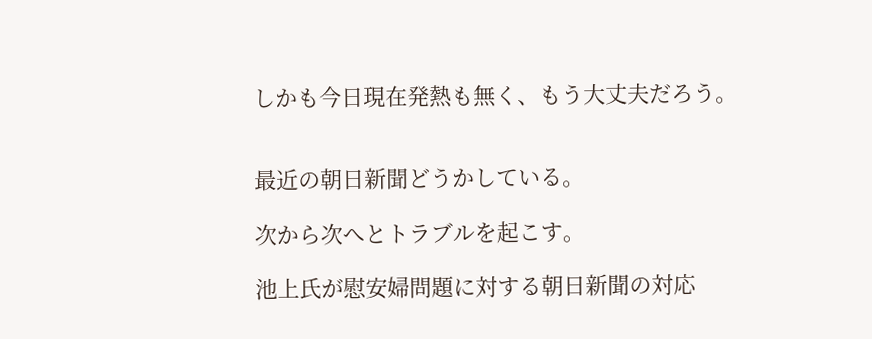しかも今日現在発熱も無く、もう大丈夫だろう。


最近の朝日新聞どうかしている。

次から次へとトラブルを起こす。

池上氏が慰安婦問題に対する朝日新聞の対応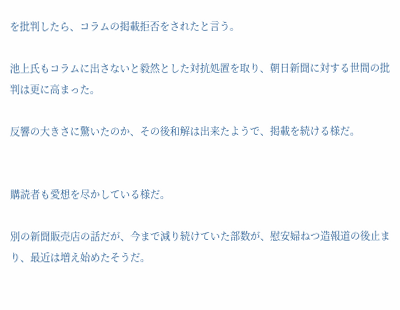を批判したら、コラムの掲載拒否をされたと言う。

池上氏もコラムに出さないと毅然とした対抗処置を取り、朝日新聞に対する世間の批判は更に高まった。

反響の大きさに驚いたのか、その後和解は出来たようで、掲載を続ける様だ。


購読者も愛想を尽かしている様だ。

別の新聞販売店の話だが、今まで減り続けていた部数が、慰安婦ねつ造報道の後止まり、最近は増え始めたそうだ。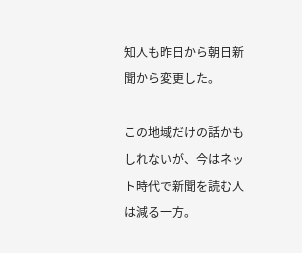知人も昨日から朝日新聞から変更した。

この地域だけの話かもしれないが、今はネット時代で新聞を読む人は減る一方。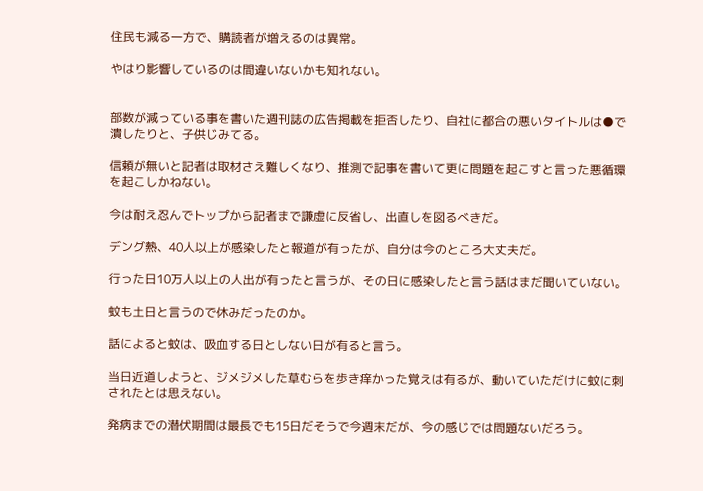住民も減る一方で、購読者が増えるのは異常。

やはり影響しているのは間違いないかも知れない。


部数が減っている事を書いた週刊誌の広告掲載を拒否したり、自社に都合の悪いタイトルは●で潰したりと、子供じみてる。

信頼が無いと記者は取材さえ難しくなり、推測で記事を書いて更に問題を起こすと言った悪循環を起こしかねない。

今は耐え忍んでトップから記者まで謙虚に反省し、出直しを図るべきだ。

デング熱、40人以上が感染したと報道が有ったが、自分は今のところ大丈夫だ。

行った日10万人以上の人出が有ったと言うが、その日に感染したと言う話はまだ聞いていない。

蚊も土日と言うので休みだったのか。

話によると蚊は、吸血する日としない日が有ると言う。

当日近道しようと、ジメジメした草むらを歩き痒かった覚えは有るが、動いていただけに蚊に刺されたとは思えない。

発病までの潜伏期間は最長でも15日だそうで今週末だが、今の感じでは問題ないだろう。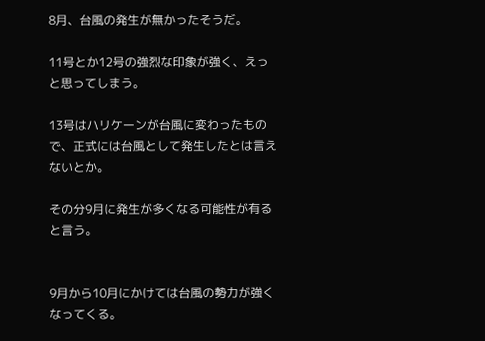8月、台風の発生が無かったそうだ。

11号とか12号の強烈な印象が強く、えっと思ってしまう。

13号はハリケーンが台風に変わったもので、正式には台風として発生したとは言えないとか。

その分9月に発生が多くなる可能性が有ると言う。


9月から10月にかけては台風の勢力が強くなってくる。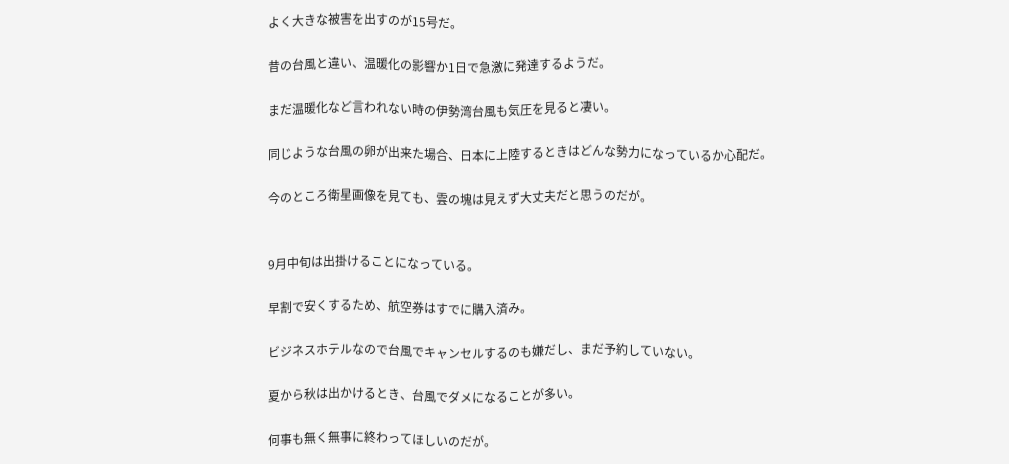よく大きな被害を出すのが15号だ。

昔の台風と違い、温暖化の影響か1日で急激に発達するようだ。

まだ温暖化など言われない時の伊勢湾台風も気圧を見ると凄い。

同じような台風の卵が出来た場合、日本に上陸するときはどんな勢力になっているか心配だ。

今のところ衛星画像を見ても、雲の塊は見えず大丈夫だと思うのだが。


9月中旬は出掛けることになっている。

早割で安くするため、航空券はすでに購入済み。

ビジネスホテルなので台風でキャンセルするのも嫌だし、まだ予約していない。

夏から秋は出かけるとき、台風でダメになることが多い。

何事も無く無事に終わってほしいのだが。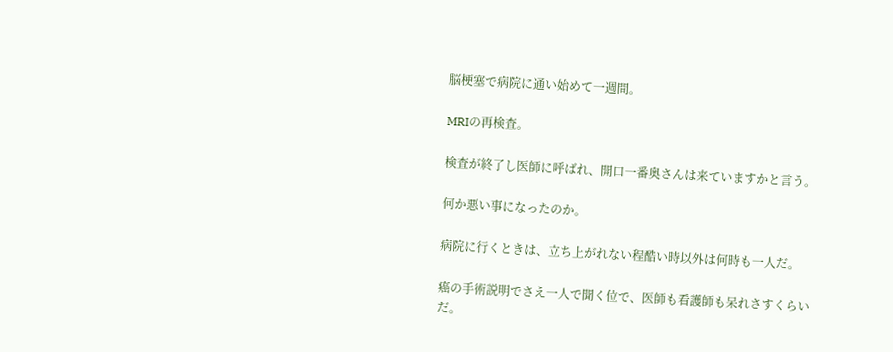脳梗塞で病院に通い始めて一週間。

MRIの再検査。

検査が終了し医師に呼ばれ、開口一番奥さんは来ていますかと言う。

何か悪い事になったのか。

病院に行くときは、立ち上がれない程酷い時以外は何時も一人だ。

癌の手術説明でさえ一人で聞く位で、医師も看護師も呆れさすくらいだ。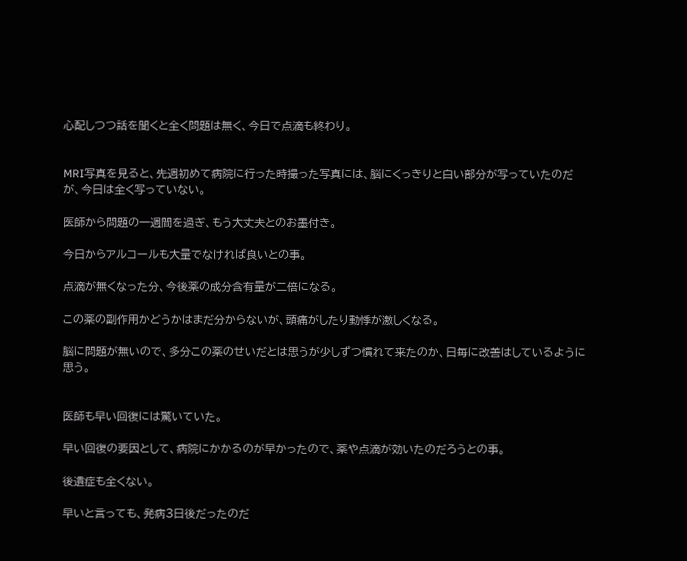心配しつつ話を聞くと全く問題は無く、今日で点滴も終わり。


MRI写真を見ると、先週初めて病院に行った時撮った写真には、脳にくっきりと白い部分が写っていたのだが、今日は全く写っていない。

医師から問題の一週間を過ぎ、もう大丈夫とのお墨付き。

今日からアルコールも大量でなければ良いとの事。

点滴が無くなった分、今後薬の成分含有量が二倍になる。

この薬の副作用かどうかはまだ分からないが、頭痛がしたり動悸が激しくなる。

脳に問題が無いので、多分この薬のせいだとは思うが少しずつ慣れて来たのか、日毎に改善はしているように思う。


医師も早い回復には驚いていた。

早い回復の要因として、病院にかかるのが早かったので、薬や点滴が効いたのだろうとの事。

後遺症も全くない。

早いと言っても、発病3日後だったのだ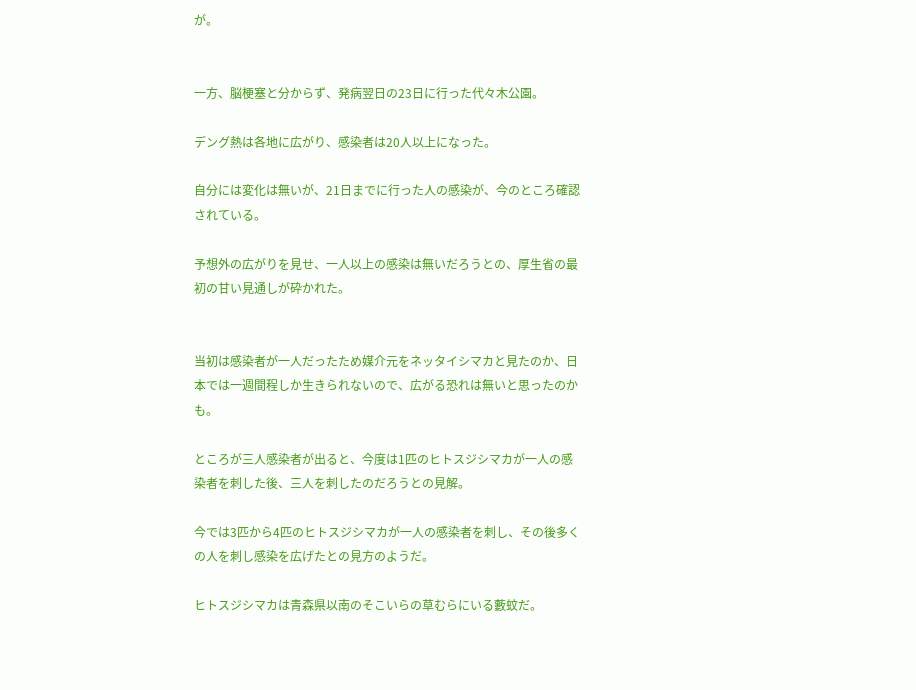が。


一方、脳梗塞と分からず、発病翌日の23日に行った代々木公園。

デング熱は各地に広がり、感染者は20人以上になった。

自分には変化は無いが、21日までに行った人の感染が、今のところ確認されている。

予想外の広がりを見せ、一人以上の感染は無いだろうとの、厚生省の最初の甘い見通しが砕かれた。


当初は感染者が一人だったため媒介元をネッタイシマカと見たのか、日本では一週間程しか生きられないので、広がる恐れは無いと思ったのかも。

ところが三人感染者が出ると、今度は1匹のヒトスジシマカが一人の感染者を刺した後、三人を刺したのだろうとの見解。

今では3匹から4匹のヒトスジシマカが一人の感染者を刺し、その後多くの人を刺し感染を広げたとの見方のようだ。

ヒトスジシマカは青森県以南のそこいらの草むらにいる藪蚊だ。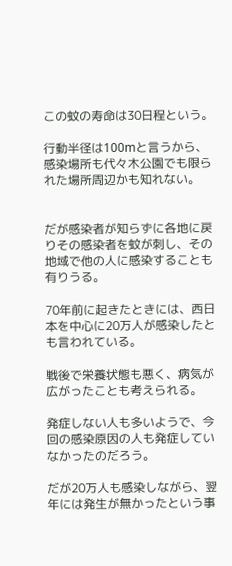この蚊の寿命は30日程という。

行動半径は100mと言うから、感染場所も代々木公園でも限られた場所周辺かも知れない。


だが感染者が知らずに各地に戻りその感染者を蚊が刺し、その地域で他の人に感染することも有りうる。

70年前に起きたときには、西日本を中心に20万人が感染したとも言われている。

戦後で栄養状態も悪く、病気が広がったことも考えられる。

発症しない人も多いようで、今回の感染原因の人も発症していなかったのだろう。

だが20万人も感染しながら、翌年には発生が無かったという事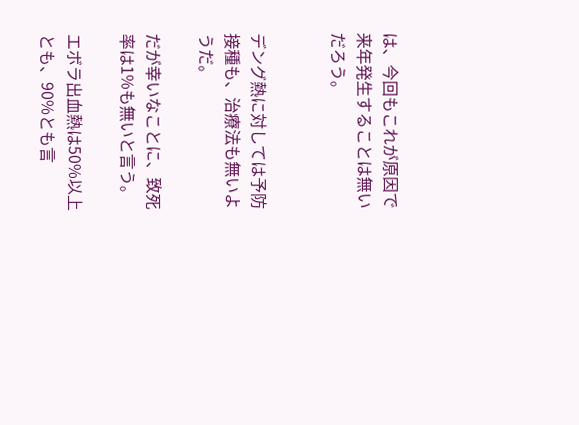は、今回もこれが原因で来年発生することは無いだろう。


デング熱に対しては予防接種も、治療法も無いようだ。

だが幸いなことに、致死率は1%も無いと言う。

エボラ出血熱は50%以上とも、90%とも言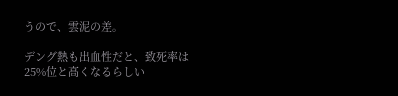うので、雲泥の差。

デング熱も出血性だと、致死率は25%位と高くなるらしい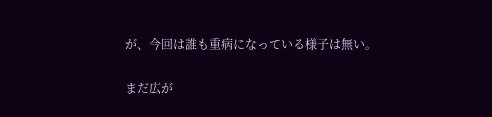が、今回は誰も重病になっている様子は無い。

まだ広が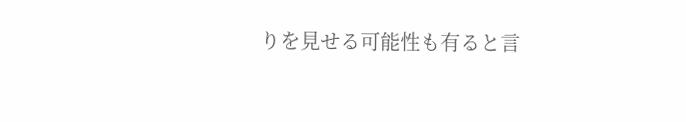りを見せる可能性も有ると言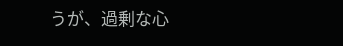うが、過剰な心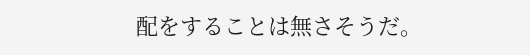配をすることは無さそうだ。